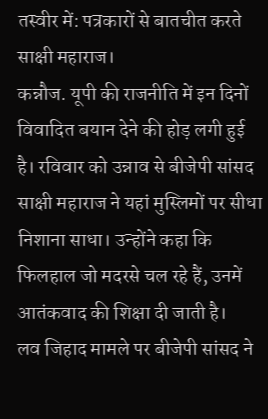तस्वीर में: पत्रकारों से बातचीत करते साक्षी महाराज।
कन्नौज. यूपी की राजनीति में इन दिनों विवादित बयान देने की होड़ लगी हुई है। रविवार को उन्नाव से बीजेपी सांसद साक्षी महाराज ने यहां मुस्लिमों पर सीधा निशाना साधा। उन्होंने कहा कि फिलहाल जो मदरसे चल रहे हैं, उनमें आतंकवाद की शिक्षा दी जाती है।
लव जिहाद मामले पर बीजेपी सांसद ने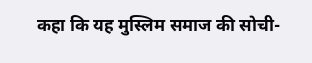कहा कि यह मुस्लिम समाज की सोची-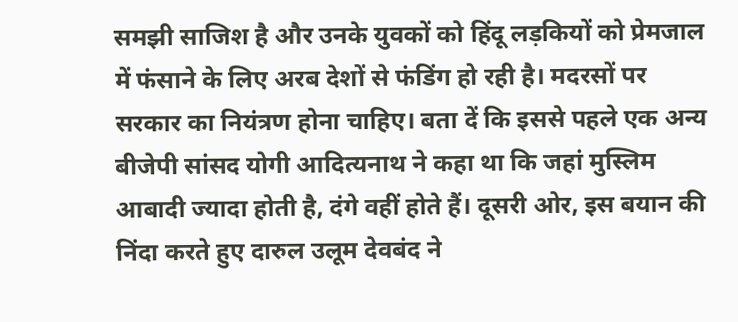समझी साजिश है और उनके युवकों को हिंदू लड़कियों को प्रेमजाल में फंसाने के लिए अरब देशों से फंडिंग हो रही है। मदरसों पर सरकार का नियंत्रण होना चाहिए। बता दें कि इससे पहले एक अन्य बीजेपी सांसद योगी आदित्यनाथ ने कहा था कि जहां मुस्लिम आबादी ज्यादा होती है, दंगे वहीं होते हैं। दूसरी ओर, इस बयान की निंदा करते हुए दारुल उलूम देवबंद ने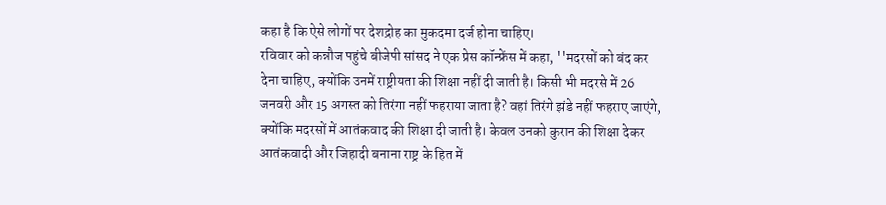कहा है कि ऐसे लोगों पर देशद्रोह का मुकदमा दर्ज होना चाहिए।
रविवार को कन्नौज पहुंचे बीजेपी सांसद ने एक प्रेस कॉन्फ्रेंस में कहा, ''मदरसों को बंद कर देना चाहिए, क्योंकि उनमें राष्ट्रीयता की शिक्षा नहीं दी जाती है। किसी भी मदरसे में 26 जनवरी और 15 अगस्त को तिरंगा नहीं फहराया जाता है? वहां तिरंगे झंडे नहीं फहराए जाएंगे, क्योंकि मदरसों में आतंकवाद की शिक्षा दी जाती है। केवल उनको कुरान की शिक्षा देकर आतंकवादी और जिहादी बनाना राष्ट्र के हित में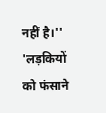नहीं है।''
'लड़कियों को फंसाने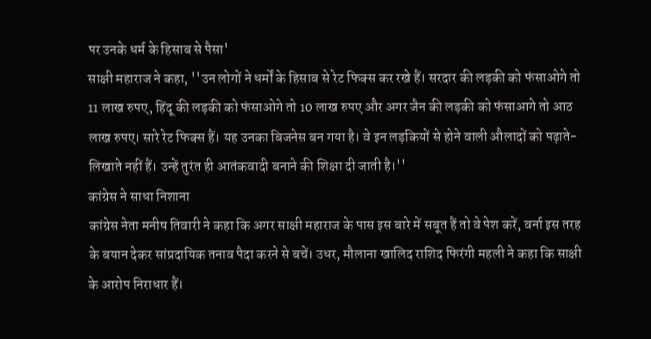पर उनके धर्म के हिसाब से पैसा'
साक्षी महाराज ने कहा, ''उन लोगों ने धर्मों के हिसाब से रेट फिक्स कर रखे हैं। सरदार की लड़की को फंसाओगे तो 11 लाख रुपए, हिंदू की लड़की को फंसाओगे तो 10 लाख रुपए और अगर जैन की लड़की को फंसाआगे तो आठ लाख रुपए। सारे रेट फिक्स हैं। यह उनका बिजनेस बन गया है। वे इन लड़कियों से होने वाली औलादों को पढ़ाते-लिखाते नहीं हैं। उन्हें तुरंत ही आतंकवादी बनाने की शिक्षा दी जाती है।''
कांग्रेस ने साधा निशाना
कांग्रेस नेता मनीष तिवारी ने कहा कि अगर साक्षी महाराज के पास इस बारे में सबूत हैं तो वे पेश करें, वर्ना इस तरह के बयान देकर सांप्रदायिक तनाव पैदा करने से बचें। उधर, मौलाना खालिद राशिद फिरंगी महली ने कहा कि साक्षी के आरोप निराधार हैं।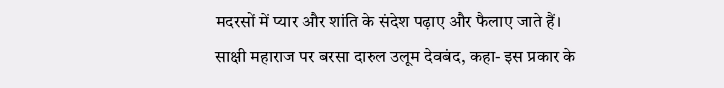मदरसों में प्यार और शांति के संदेश पढ़ाए और फैलाए जाते हैं।
साक्षी महाराज पर बरसा दारुल उलूम देवबंद, कहा- इस प्रकार के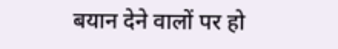बयान देने वालों पर हो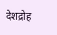देशद्रोह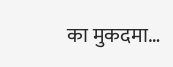का मुकदमा…